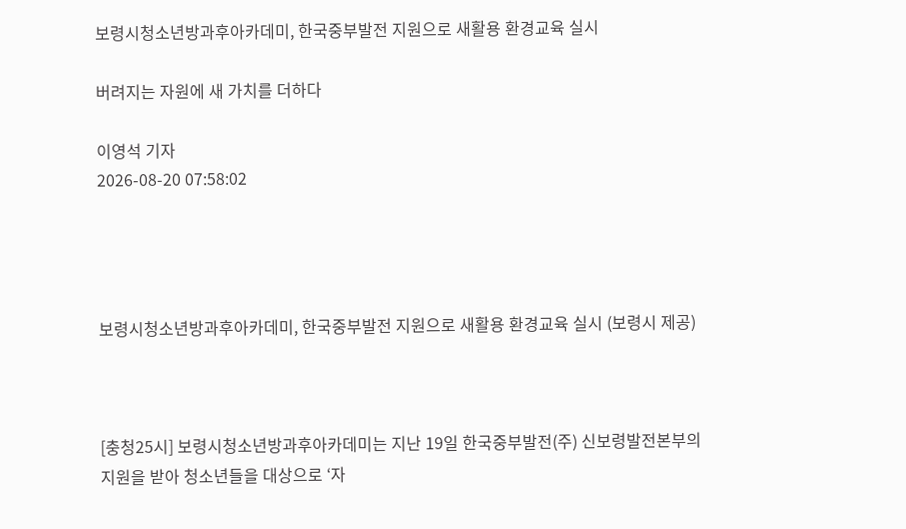보령시청소년방과후아카데미, 한국중부발전 지원으로 새활용 환경교육 실시

버려지는 자원에 새 가치를 더하다

이영석 기자
2026-08-20 07:58:02




보령시청소년방과후아카데미, 한국중부발전 지원으로 새활용 환경교육 실시 (보령시 제공)



[충청25시] 보령시청소년방과후아카데미는 지난 19일 한국중부발전(주) 신보령발전본부의 지원을 받아 청소년들을 대상으로 ‘자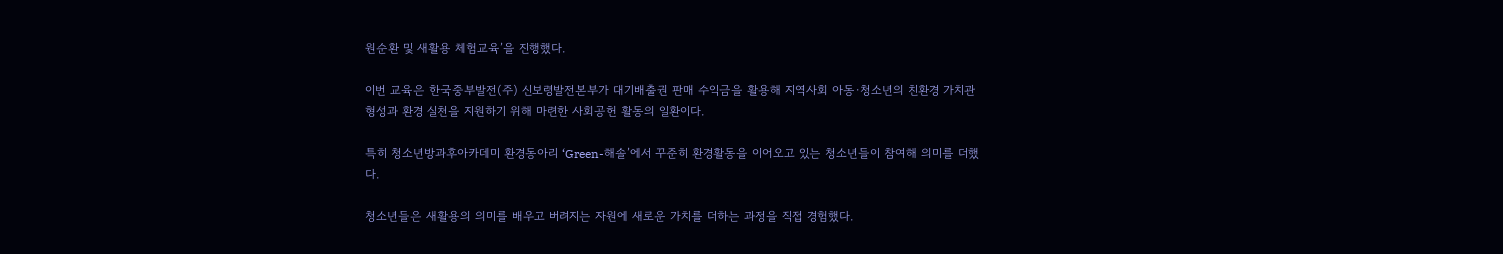원순환 및 새활용 체험교육’을 진행했다.

이번 교육은 한국중부발전(주) 신보령발전본부가 대기배출권 판매 수익금을 활용해 지역사회 아동·청소년의 친환경 가치관 형성과 환경 실천을 지원하기 위해 마련한 사회공헌 활동의 일환이다.

특히 청소년방과후아카데미 환경동아리 ‘Green-해솔’에서 꾸준히 환경활동을 이어오고 있는 청소년들이 참여해 의미를 더했다.

청소년들은 새활용의 의미를 배우고 버려지는 자원에 새로운 가치를 더하는 과정을 직접 경험했다.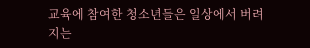교육에 참여한 청소년들은 일상에서 버려지는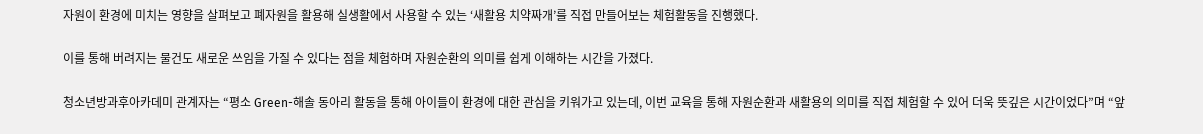자원이 환경에 미치는 영향을 살펴보고 폐자원을 활용해 실생활에서 사용할 수 있는 ‘새활용 치약짜개’를 직접 만들어보는 체험활동을 진행했다.

이를 통해 버려지는 물건도 새로운 쓰임을 가질 수 있다는 점을 체험하며 자원순환의 의미를 쉽게 이해하는 시간을 가졌다.

청소년방과후아카데미 관계자는 “평소 Green-해솔 동아리 활동을 통해 아이들이 환경에 대한 관심을 키워가고 있는데, 이번 교육을 통해 자원순환과 새활용의 의미를 직접 체험할 수 있어 더욱 뜻깊은 시간이었다”며 “앞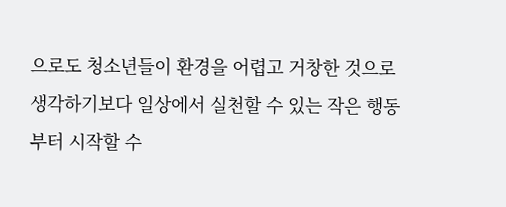으로도 청소년들이 환경을 어렵고 거창한 것으로 생각하기보다 일상에서 실천할 수 있는 작은 행동부터 시작할 수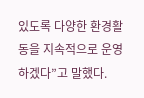있도록 다양한 환경활동을 지속적으로 운영하겠다”고 말했다.